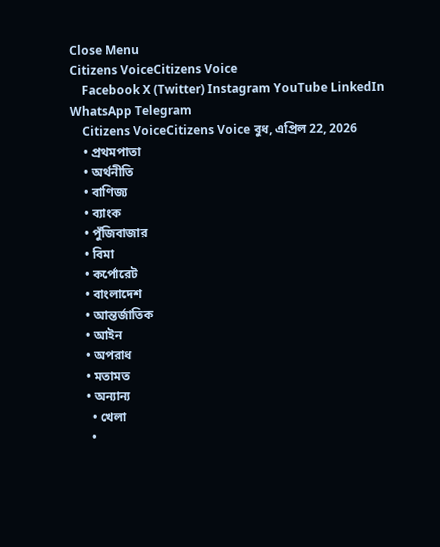Close Menu
Citizens VoiceCitizens Voice
    Facebook X (Twitter) Instagram YouTube LinkedIn WhatsApp Telegram
    Citizens VoiceCitizens Voice বুধ, এপ্রিল 22, 2026
    • প্রথমপাতা
    • অর্থনীতি
    • বাণিজ্য
    • ব্যাংক
    • পুঁজিবাজার
    • বিমা
    • কর্পোরেট
    • বাংলাদেশ
    • আন্তর্জাতিক
    • আইন
    • অপরাধ
    • মতামত
    • অন্যান্য
      • খেলা
      •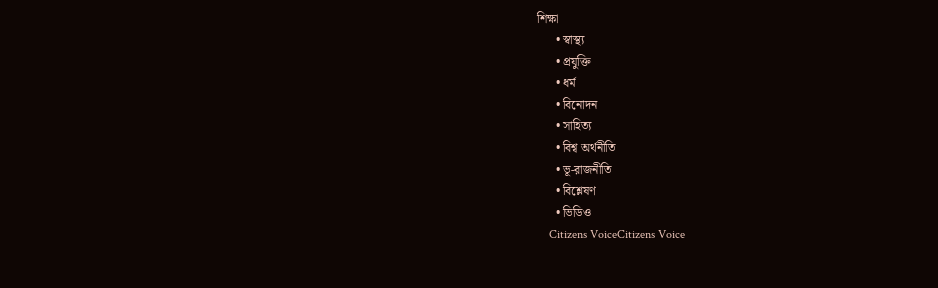শিক্ষা
      • স্বাস্থ্য
      • প্রযুক্তি
      • ধর্ম
      • বিনোদন
      • সাহিত্য
      • বিশ্ব অর্থনীতি
      • ভূ-রাজনীতি
      • বিশ্লেষণ
      • ভিডিও
    Citizens VoiceCitizens Voice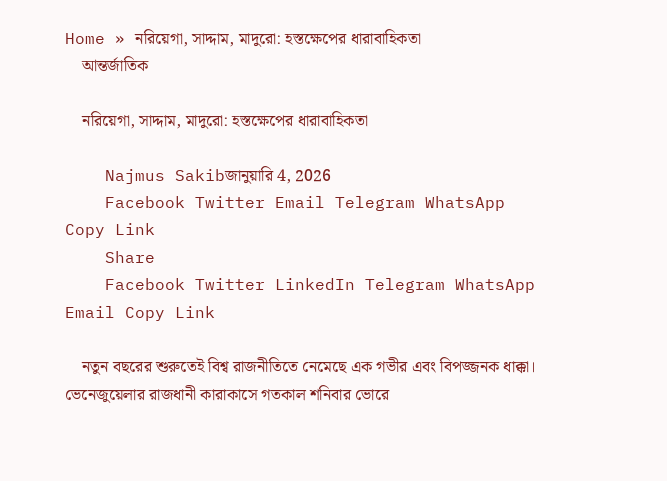Home » নরিয়েগা, সাদ্দাম, মাদুরো: হস্তক্ষেপের ধারাবাহিকতা
    আন্তর্জাতিক

    নরিয়েগা, সাদ্দাম, মাদুরো: হস্তক্ষেপের ধারাবাহিকতা

    Najmus Sakibজানুয়ারি 4, 2026
    Facebook Twitter Email Telegram WhatsApp Copy Link
    Share
    Facebook Twitter LinkedIn Telegram WhatsApp Email Copy Link

    নতুন বছরের শুরুতেই বিশ্ব রাজনীতিতে নেমেছে এক গভীর এবং বিপজ্জনক ধাক্কা। ভেনেজুয়েলার রাজধানী কারাকাসে গতকাল শনিবার ভোরে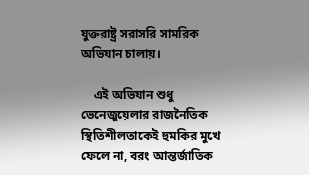যুক্তরাষ্ট্র সরাসরি সামরিক অভিযান চালায়।

    এই অভিযান শুধু ভেনেজুয়েলার রাজনৈতিক স্থিতিশীলতাকেই হুমকির মুখে ফেলে না, বরং আন্তর্জাতিক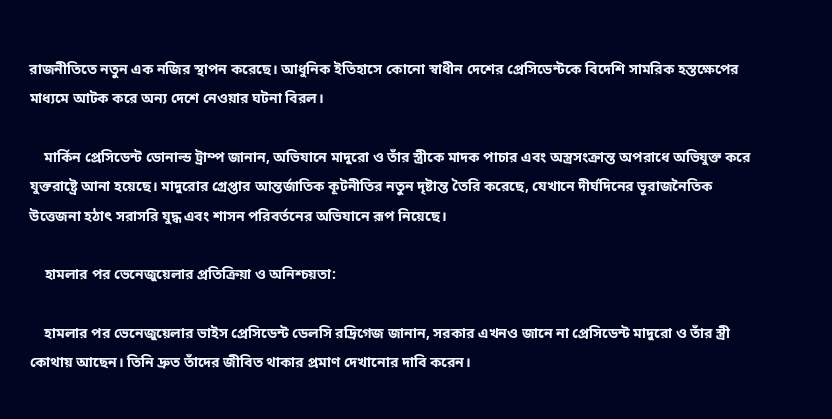রাজনীতিতে নতুন এক নজির স্থাপন করেছে। আধুনিক ইতিহাসে কোনো স্বাধীন দেশের প্রেসিডেন্টকে বিদেশি সামরিক হস্তক্ষেপের মাধ্যমে আটক করে অন্য দেশে নেওয়ার ঘটনা বিরল।

    মার্কিন প্রেসিডেন্ট ডোনাল্ড ট্রাম্প জানান, অভিযানে মাদুরো ও তাঁর স্ত্রীকে মাদক পাচার এবং অস্ত্রসংক্রান্ত অপরাধে অভিযুক্ত করে যুক্তরাষ্ট্রে আনা হয়েছে। মাদুরোর গ্রেপ্তার আন্তর্জাতিক কূটনীতির নতুন দৃষ্টান্ত তৈরি করেছে, যেখানে দীর্ঘদিনের ভূরাজনৈতিক উত্তেজনা হঠাৎ সরাসরি যুদ্ধ এবং শাসন পরিবর্তনের অভিযানে রূপ নিয়েছে।

    হামলার পর ভেনেজুয়েলার প্রতিক্রিয়া ও অনিশ্চয়তা:

    হামলার পর ভেনেজুয়েলার ভাইস প্রেসিডেন্ট ডেলসি রদ্রিগেজ জানান, সরকার এখনও জানে না প্রেসিডেন্ট মাদুরো ও তাঁর স্ত্রী কোথায় আছেন। তিনি দ্রুত তাঁদের জীবিত থাকার প্রমাণ দেখানোর দাবি করেন।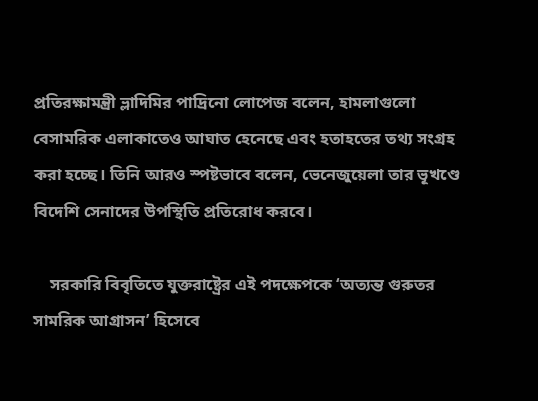প্রতিরক্ষামন্ত্রী ভ্লাদিমির পাদ্রিনো লোপেজ বলেন, হামলাগুলো বেসামরিক এলাকাতেও আঘাত হেনেছে এবং হতাহতের তথ্য সংগ্রহ করা হচ্ছে। তিনি আরও স্পষ্টভাবে বলেন, ভেনেজুয়েলা তার ভূখণ্ডে বিদেশি সেনাদের উপস্থিতি প্রতিরোধ করবে।

    সরকারি বিবৃতিতে যুক্তরাষ্ট্রের এই পদক্ষেপকে ‘অত্যন্ত গুরুতর সামরিক আগ্রাসন’ হিসেবে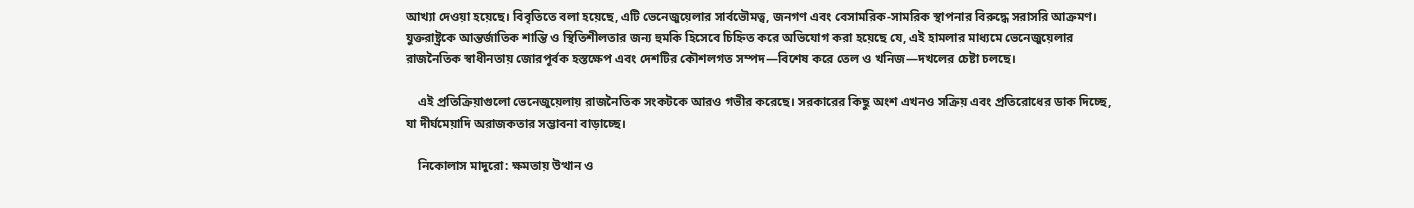আখ্যা দেওয়া হয়েছে। বিবৃতিতে বলা হয়েছে, এটি ভেনেজুয়েলার সার্বভৌমত্ব, জনগণ এবং বেসামরিক-সামরিক স্থাপনার বিরুদ্ধে সরাসরি আক্রমণ। যুক্তরাষ্ট্রকে আন্তর্জাতিক শান্তি ও স্থিতিশীলতার জন্য হুমকি হিসেবে চিহ্নিত করে অভিযোগ করা হয়েছে যে, এই হামলার মাধ্যমে ভেনেজুয়েলার রাজনৈতিক স্বাধীনতায় জোরপূর্বক হস্তক্ষেপ এবং দেশটির কৌশলগত সম্পদ—বিশেষ করে তেল ও খনিজ—দখলের চেষ্টা চলছে।

    এই প্রতিক্রিয়াগুলো ভেনেজুয়েলায় রাজনৈতিক সংকটকে আরও গভীর করেছে। সরকারের কিছু অংশ এখনও সক্রিয় এবং প্রতিরোধের ডাক দিচ্ছে, যা দীর্ঘমেয়াদি অরাজকতার সম্ভাবনা বাড়াচ্ছে।

    নিকোলাস মাদুরো: ক্ষমতায় উত্থান ও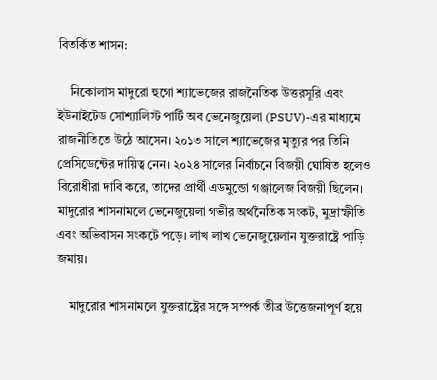বিতর্কিত শাসন:

    নিকোলাস মাদুরো হুগো শ্যাভেজের রাজনৈতিক উত্তরসূরি এবং ইউনাইটেড সোশ্যালিস্ট পার্টি অব ভেনেজুয়েলা (PSUV)-এর মাধ্যমে রাজনীতিতে উঠে আসেন। ২০১৩ সালে শ্যাভেজের মৃত্যুর পর তিনি প্রেসিডেন্টের দায়িত্ব নেন। ২০২৪ সালের নির্বাচনে বিজয়ী ঘোষিত হলেও বিরোধীরা দাবি করে, তাদের প্রার্থী এডমুন্ডো গঞ্জালেজ বিজয়ী ছিলেন। মাদুরোর শাসনামলে ভেনেজুয়েলা গভীর অর্থনৈতিক সংকট, মুদ্রাস্ফীতি এবং অভিবাসন সংকটে পড়ে। লাখ লাখ ভেনেজুয়েলান যুক্তরাষ্ট্রে পাড়ি জমায়।

    মাদুরোর শাসনামলে যুক্তরাষ্ট্রের সঙ্গে সম্পর্ক তীব্র উত্তেজনাপূর্ণ হয়ে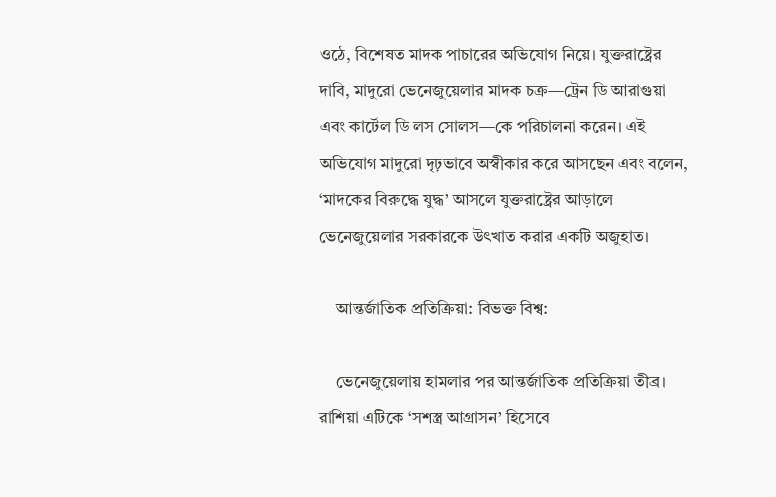ওঠে, বিশেষত মাদক পাচারের অভিযোগ নিয়ে। যুক্তরাষ্ট্রের দাবি, মাদুরো ভেনেজুয়েলার মাদক চক্র—ট্রেন ডি আরাগুয়া এবং কার্টেল ডি লস সোলস—কে পরিচালনা করেন। এই অভিযোগ মাদুরো দৃঢ়ভাবে অস্বীকার করে আসছেন এবং বলেন, ‘মাদকের বিরুদ্ধে যুদ্ধ’ আসলে যুক্তরাষ্ট্রের আড়ালে ভেনেজুয়েলার সরকারকে উৎখাত করার একটি অজুহাত।

    আন্তর্জাতিক প্রতিক্রিয়া: বিভক্ত বিশ্ব:

    ভেনেজুয়েলায় হামলার পর আন্তর্জাতিক প্রতিক্রিয়া তীব্র। রাশিয়া এটিকে ‘সশস্ত্র আগ্রাসন’ হিসেবে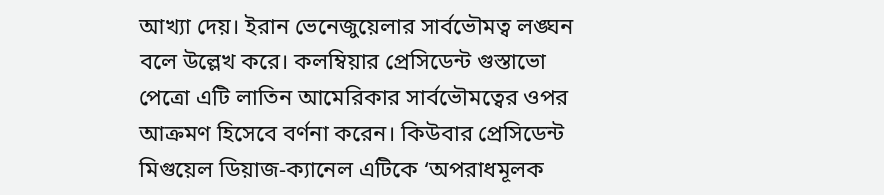আখ্যা দেয়। ইরান ভেনেজুয়েলার সার্বভৌমত্ব লঙ্ঘন বলে উল্লেখ করে। কলম্বিয়ার প্রেসিডেন্ট গুস্তাভো পেত্রো এটি লাতিন আমেরিকার সার্বভৌমত্বের ওপর আক্রমণ হিসেবে বর্ণনা করেন। কিউবার প্রেসিডেন্ট মিগুয়েল ডিয়াজ-ক্যানেল এটিকে ‘অপরাধমূলক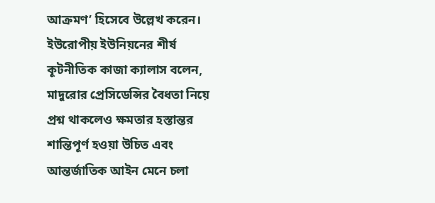আক্রমণ’ হিসেবে উল্লেখ করেন। ইউরোপীয় ইউনিয়নের শীর্ষ কূটনীতিক কাজা ক্যালাস বলেন, মাদুরোর প্রেসিডেন্সির বৈধতা নিয়ে প্রশ্ন থাকলেও ক্ষমতার হস্তান্তর শান্তিপূর্ণ হওয়া উচিত এবং আন্তর্জাতিক আইন মেনে চলা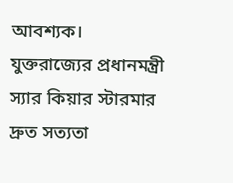আবশ্যক। যুক্তরাজ্যের প্রধানমন্ত্রী স্যার কিয়ার স্টারমার দ্রুত সত্যতা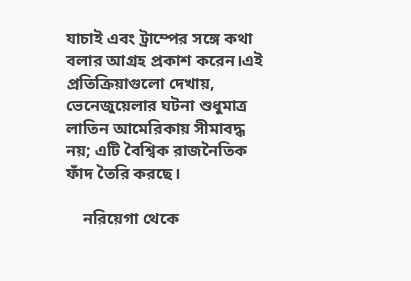যাচাই এবং ট্রাম্পের সঙ্গে কথা বলার আগ্রহ প্রকাশ করেন।এই প্রতিক্রিয়াগুলো দেখায়, ভেনেজুয়েলার ঘটনা শুধুমাত্র লাতিন আমেরিকায় সীমাবদ্ধ নয়; এটি বৈশ্বিক রাজনৈতিক ফাঁদ তৈরি করছে।

    নরিয়েগা থেকে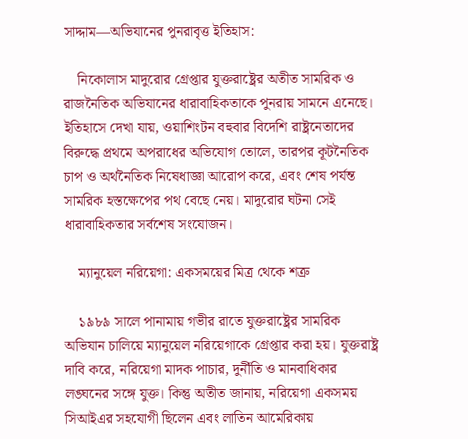সাদ্দাম—অভিযানের পুনরাবৃত্ত ইতিহাস:

    নিকোলাস মাদুরোর গ্রেপ্তার যুক্তরাষ্ট্রের অতীত সামরিক ও রাজনৈতিক অভিযানের ধারাবাহিকতাকে পুনরায় সামনে এনেছে। ইতিহাসে দেখা যায়, ওয়াশিংটন বহুবার বিদেশি রাষ্ট্রনেতাদের বিরুদ্ধে প্রথমে অপরাধের অভিযোগ তোলে, তারপর কূটনৈতিক চাপ ও অর্থনৈতিক নিষেধাজ্ঞা আরোপ করে, এবং শেষ পর্যন্ত সামরিক হস্তক্ষেপের পথ বেছে নেয়। মাদুরোর ঘটনা সেই ধারাবাহিকতার সর্বশেষ সংযোজন।

    ম্যানুয়েল নরিয়েগা: একসময়ের মিত্র থেকে শত্রু

    ১৯৮৯ সালে পানামায় গভীর রাতে যুক্তরাষ্ট্রের সামরিক অভিযান চালিয়ে ম্যানুয়েল নরিয়েগাকে গ্রেপ্তার করা হয়। যুক্তরাষ্ট্র দাবি করে, নরিয়েগা মাদক পাচার, দুর্নীতি ও মানবাধিকার লঙ্ঘনের সঙ্গে যুক্ত। কিন্তু অতীত জানায়, নরিয়েগা একসময় সিআইএর সহযোগী ছিলেন এবং লাতিন আমেরিকায়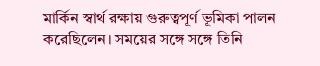মার্কিন স্বার্থ রক্ষায় গুরুত্বপূর্ণ ভূমিকা পালন করেছিলেন। সময়ের সঙ্গে সঙ্গে তিনি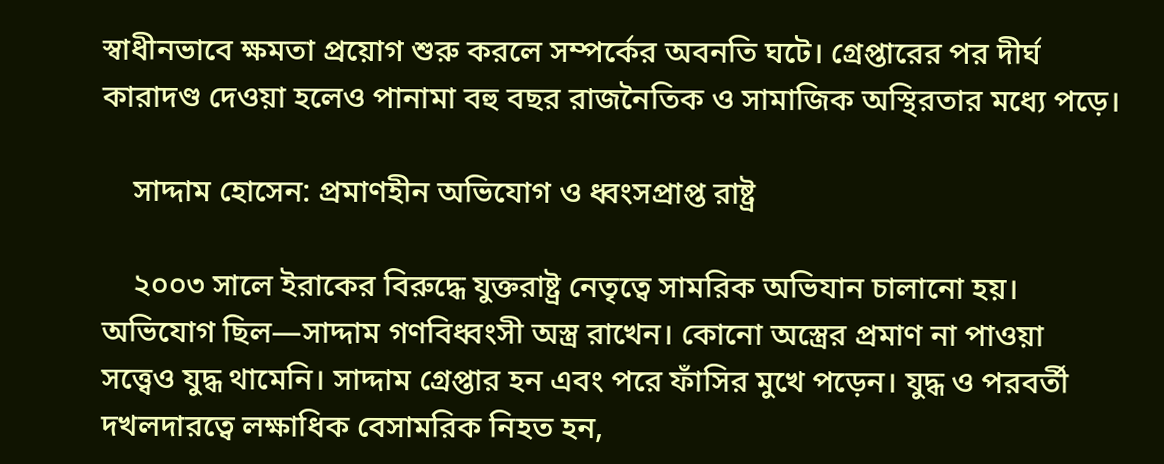স্বাধীনভাবে ক্ষমতা প্রয়োগ শুরু করলে সম্পর্কের অবনতি ঘটে। গ্রেপ্তারের পর দীর্ঘ কারাদণ্ড দেওয়া হলেও পানামা বহু বছর রাজনৈতিক ও সামাজিক অস্থিরতার মধ্যে পড়ে।

    সাদ্দাম হোসেন: প্রমাণহীন অভিযোগ ও ধ্বংসপ্রাপ্ত রাষ্ট্র

    ২০০৩ সালে ইরাকের বিরুদ্ধে যুক্তরাষ্ট্র নেতৃত্বে সামরিক অভিযান চালানো হয়। অভিযোগ ছিল—সাদ্দাম গণবিধ্বংসী অস্ত্র রাখেন। কোনো অস্ত্রের প্রমাণ না পাওয়া সত্ত্বেও যুদ্ধ থামেনি। সাদ্দাম গ্রেপ্তার হন এবং পরে ফাঁসির মুখে পড়েন। যুদ্ধ ও পরবর্তী দখলদারত্বে লক্ষাধিক বেসামরিক নিহত হন,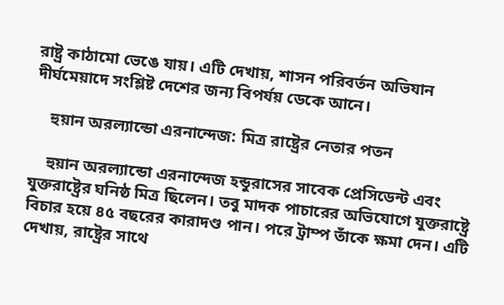রাষ্ট্র কাঠামো ভেঙে যায়। এটি দেখায়, শাসন পরিবর্তন অভিযান দীর্ঘমেয়াদে সংশ্লিষ্ট দেশের জন্য বিপর্যয় ডেকে আনে।

    হুয়ান অরল্যান্ডো এরনান্দেজ: মিত্র রাষ্ট্রের নেতার পতন

    হুয়ান অরল্যান্ডো এরনান্দেজ হন্ডুরাসের সাবেক প্রেসিডেন্ট এবং যুক্তরাষ্ট্রের ঘনিষ্ঠ মিত্র ছিলেন। তবু মাদক পাচারের অভিযোগে যুক্তরাষ্ট্রে বিচার হয়ে ৪৫ বছরের কারাদণ্ড পান। পরে ট্রাম্প তাঁকে ক্ষমা দেন। এটি দেখায়, রাষ্ট্রের সাথে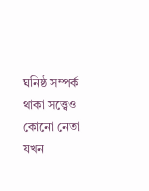ঘনিষ্ঠ সম্পর্ক থাকা সত্ত্বেও কোনো নেতা যখন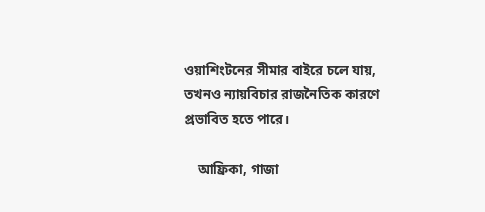ওয়াশিংটনের সীমার বাইরে চলে যায়, তখনও ন্যায়বিচার রাজনৈতিক কারণে প্রভাবিত হতে পারে।

    আফ্রিকা, গাজা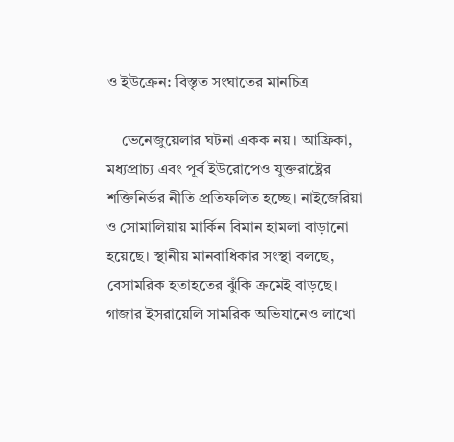ও ইউক্রেন: বিস্তৃত সংঘাতের মানচিত্র

    ভেনেজুয়েলার ঘটনা একক নয়। আফ্রিকা, মধ্যপ্রাচ্য এবং পূর্ব ইউরোপেও যুক্তরাষ্ট্রের শক্তিনির্ভর নীতি প্রতিফলিত হচ্ছে। নাইজেরিয়া ও সোমালিয়ায় মার্কিন বিমান হামলা বাড়ানো হয়েছে। স্থানীয় মানবাধিকার সংস্থা বলছে, বেসামরিক হতাহতের ঝুঁকি ক্রমেই বাড়ছে। গাজার ইসরায়েলি সামরিক অভিযানেও লাখো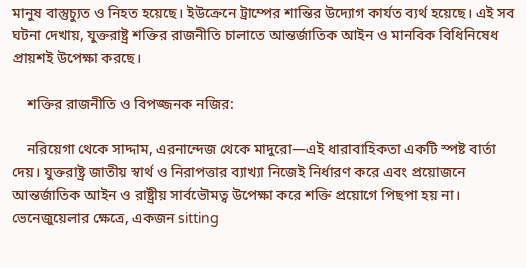মানুষ বাস্তুচ্যুত ও নিহত হয়েছে। ইউক্রেনে ট্রাম্পের শান্তির উদ্যোগ কার্যত ব্যর্থ হয়েছে। এই সব ঘটনা দেখায়, যুক্তরাষ্ট্র শক্তির রাজনীতি চালাতে আন্তর্জাতিক আইন ও মানবিক বিধিনিষেধ প্রায়শই উপেক্ষা করছে।

    শক্তির রাজনীতি ও বিপজ্জনক নজির:

    নরিয়েগা থেকে সাদ্দাম, এরনান্দেজ থেকে মাদুরো—এই ধারাবাহিকতা একটি স্পষ্ট বার্তা দেয়। যুক্তরাষ্ট্র জাতীয় স্বার্থ ও নিরাপত্তার ব্যাখ্যা নিজেই নির্ধারণ করে এবং প্রয়োজনে আন্তর্জাতিক আইন ও রাষ্ট্রীয় সার্বভৌমত্ব উপেক্ষা করে শক্তি প্রয়োগে পিছপা হয় না। ভেনেজুয়েলার ক্ষেত্রে, একজন sitting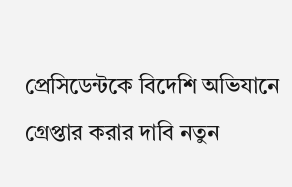প্রেসিডেন্টকে বিদেশি অভিযানে গ্রেপ্তার করার দাবি নতুন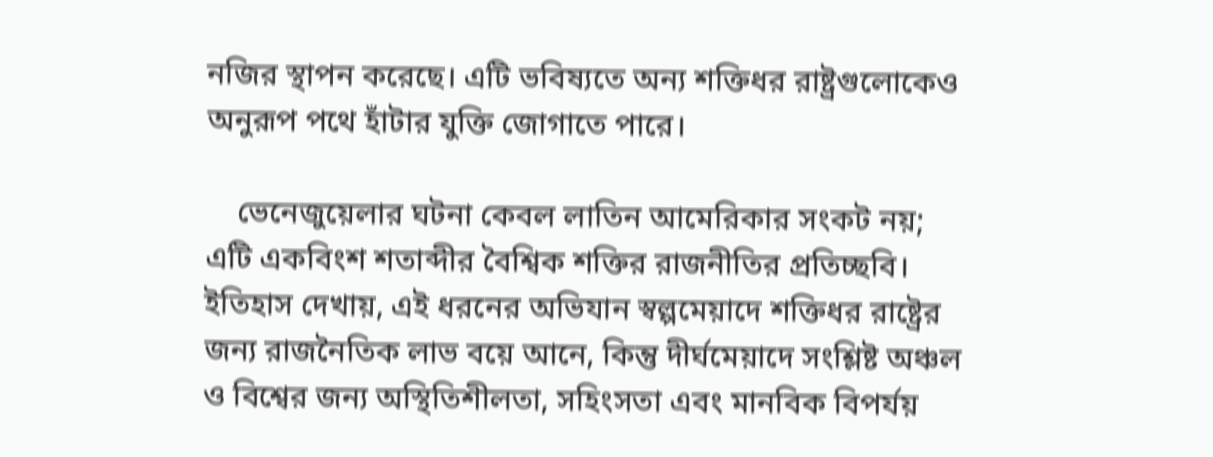নজির স্থাপন করেছে। এটি ভবিষ্যতে অন্য শক্তিধর রাষ্ট্রগুলোকেও অনুরূপ পথে হাঁটার যুক্তি জোগাতে পারে।

    ভেনেজুয়েলার ঘটনা কেবল লাতিন আমেরিকার সংকট নয়; এটি একবিংশ শতাব্দীর বৈশ্বিক শক্তির রাজনীতির প্রতিচ্ছবি। ইতিহাস দেখায়, এই ধরনের অভিযান স্বল্পমেয়াদে শক্তিধর রাষ্ট্রের জন্য রাজনৈতিক লাভ বয়ে আনে, কিন্তু দীর্ঘমেয়াদে সংশ্লিষ্ট অঞ্চল ও বিশ্বের জন্য অস্থিতিশীলতা, সহিংসতা এবং মানবিক বিপর্যয়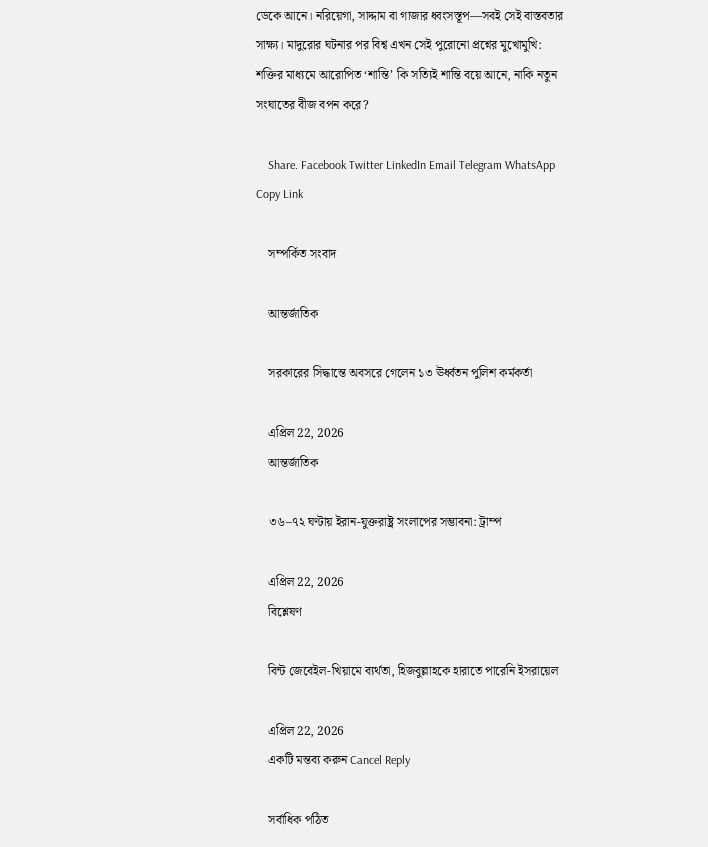ডেকে আনে। নরিয়েগা, সাদ্দাম বা গাজার ধ্বংসস্তূপ—সবই সেই বাস্তবতার সাক্ষ্য। মাদুরোর ঘটনার পর বিশ্ব এখন সেই পুরোনো প্রশ্নের মুখোমুখি: শক্তির মাধ্যমে আরোপিত ‘শান্তি’ কি সত্যিই শান্তি বয়ে আনে, নাকি নতুন সংঘাতের বীজ বপন করে?

    Share. Facebook Twitter LinkedIn Email Telegram WhatsApp Copy Link

    সম্পর্কিত সংবাদ

    আন্তর্জাতিক

    সরকারের সিদ্ধান্তে অবসরে গেলেন ১৩ ঊর্ধ্বতন পুলিশ কর্মকর্তা

    এপ্রিল 22, 2026
    আন্তর্জাতিক

    ৩৬–৭২ ঘণ্টায় ইরান-যুক্তরাষ্ট্র সংলাপের সম্ভাবনা: ট্রাম্প

    এপ্রিল 22, 2026
    বিশ্লেষণ

    বিন্ট জেবেইল-খিয়ামে ব্যর্থতা, হিজবুল্লাহকে হারাতে পারেনি ইসরায়েল

    এপ্রিল 22, 2026
    একটি মন্তব্য করুন Cancel Reply

    সর্বাধিক পঠিত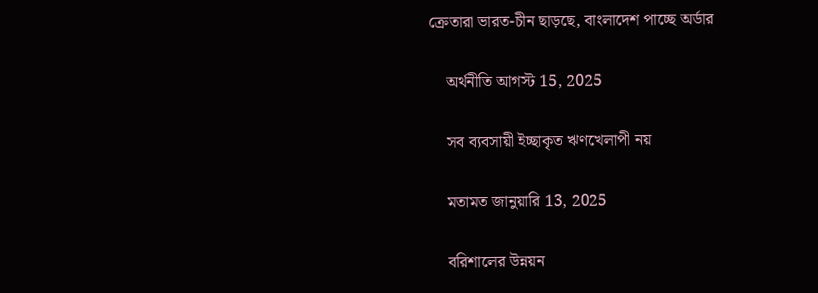ক্রেতারা ভারত-চীন ছাড়ছে, বাংলাদেশ পাচ্ছে অর্ডার

    অর্থনীতি আগস্ট 15, 2025

    সব ব্যবসায়ী ইচ্ছাকৃত ঋণখেলাপী নয়

    মতামত জানুয়ারি 13, 2025

    বরিশালের উন্নয়ন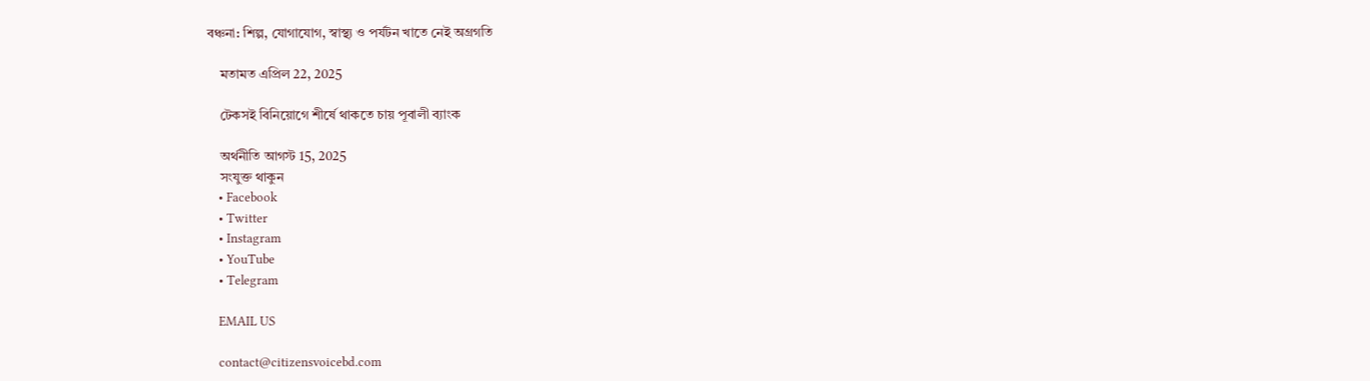বঞ্চনা: শিল্প, যোগাযোগ, স্বাস্থ্য ও পর্যটন খাতে নেই অগ্রগতি

    মতামত এপ্রিল 22, 2025

    টেকসই বিনিয়োগে শীর্ষে থাকতে চায় পূবালী ব্যাংক

    অর্থনীতি আগস্ট 15, 2025
    সংযুক্ত থাকুন
    • Facebook
    • Twitter
    • Instagram
    • YouTube
    • Telegram

    EMAIL US

    contact@citizensvoicebd.com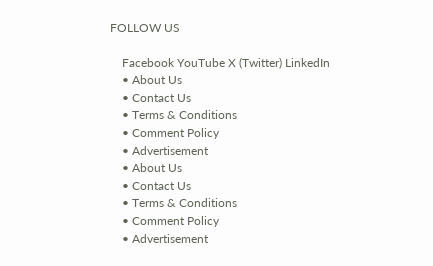FOLLOW US

    Facebook YouTube X (Twitter) LinkedIn
    • About Us
    • Contact Us
    • Terms & Conditions
    • Comment Policy
    • Advertisement
    • About Us
    • Contact Us
    • Terms & Conditions
    • Comment Policy
    • Advertisement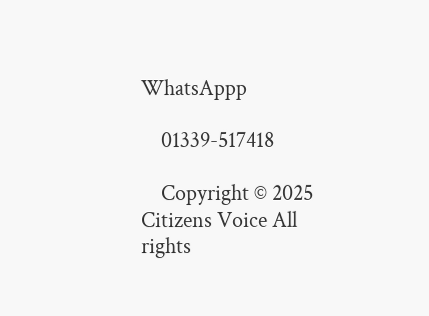WhatsAppp

    01339-517418

    Copyright © 2025 Citizens Voice All rights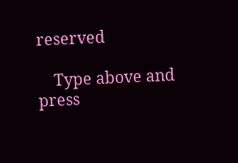reserved

    Type above and press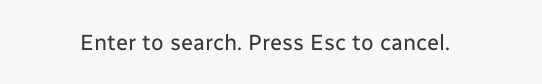Enter to search. Press Esc to cancel.